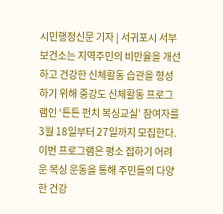시민행정신문 기자 | 서귀포시 서부보건소는 지역주민의 비만율을 개선하고 건강한 신체활동 습관을 형성하기 위해 중강도 신체활동 프로그램인 ‘튼튼 펀치 복싱교실’ 참여자를 3월 18일부터 27일까지 모집한다. 이번 프로그램은 평소 접하기 어려운 복싱 운동을 통해 주민들의 다양한 건강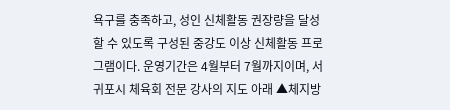욕구를 충족하고, 성인 신체활동 권장량을 달성할 수 있도록 구성된 중강도 이상 신체활동 프로그램이다. 운영기간은 4월부터 7월까지이며, 서귀포시 체육회 전문 강사의 지도 아래 ▲체지방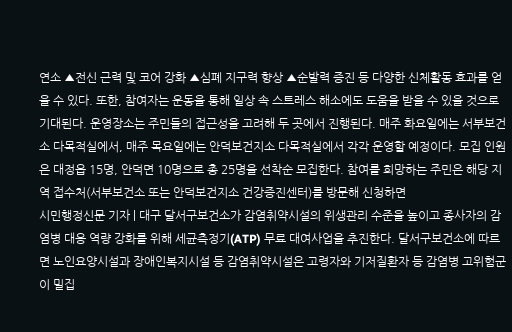연소 ▲전신 근력 및 코어 강화 ▲심폐 지구력 향상 ▲순발력 증진 등 다양한 신체활동 효과를 얻을 수 있다. 또한, 참여자는 운동을 통해 일상 속 스트레스 해소에도 도움을 받을 수 있을 것으로 기대된다. 운영장소는 주민들의 접근성을 고려해 두 곳에서 진행된다. 매주 화요일에는 서부보건소 다목적실에서, 매주 목요일에는 안덕보건지소 다목적실에서 각각 운영할 예정이다. 모집 인원은 대정읍 15명, 안덕면 10명으로 총 25명을 선착순 모집한다. 참여를 희망하는 주민은 해당 지역 접수처(서부보건소 또는 안덕보건지소 건강증진센터)를 방문해 신청하면
시민행정신문 기자 | 대구 달서구보건소가 감염취약시설의 위생관리 수준을 높이고 종사자의 감염병 대응 역량 강화를 위해 세균측정기(ATP) 무료 대여사업을 추진한다. 달서구보건소에 따르면 노인요양시설과 장애인복지시설 등 감염취약시설은 고령자와 기저질환자 등 감염병 고위험군이 밀집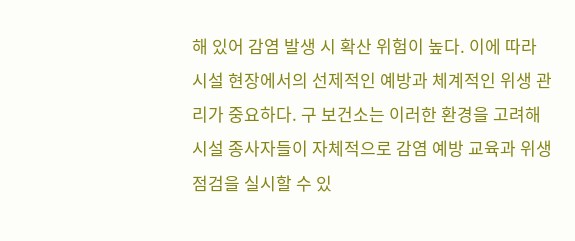해 있어 감염 발생 시 확산 위험이 높다. 이에 따라 시설 현장에서의 선제적인 예방과 체계적인 위생 관리가 중요하다. 구 보건소는 이러한 환경을 고려해 시설 종사자들이 자체적으로 감염 예방 교육과 위생 점검을 실시할 수 있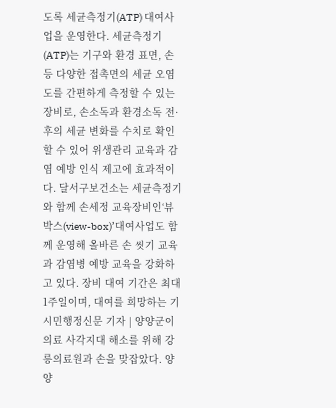도록 세균측정기(ATP) 대여사업을 운영한다. 세균측정기(ATP)는 기구와 환경 표면, 손 등 다양한 접촉면의 세균 오염도를 간편하게 측정할 수 있는 장비로, 손소독과 환경소독 전·후의 세균 변화를 수치로 확인할 수 있어 위생관리 교육과 감염 예방 인식 제고에 효과적이다. 달서구보건소는 세균측정기와 함께 손세정 교육장비인‘뷰박스(view-box)’대여사업도 함께 운영해 올바른 손 씻기 교육과 감염병 예방 교육을 강화하고 있다. 장비 대여 기간은 최대 1주일이며, 대여를 희망하는 기
시민행정신문 기자 | 양양군이 의료 사각지대 해소를 위해 강릉의료원과 손을 맞잡았다. 양양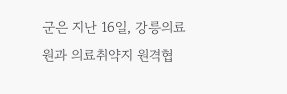군은 지난 16일, 강릉의료원과 의료취약지 원격협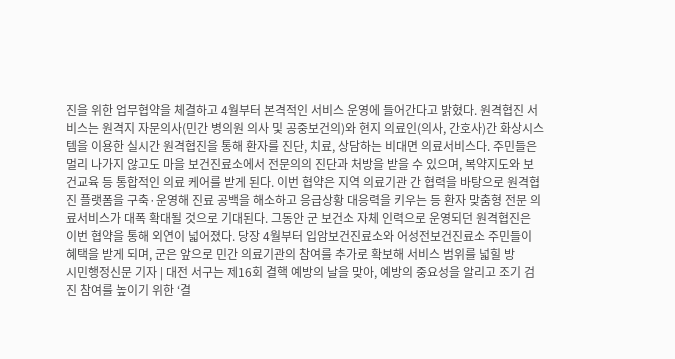진을 위한 업무협약을 체결하고 4월부터 본격적인 서비스 운영에 들어간다고 밝혔다. 원격협진 서비스는 원격지 자문의사(민간 병의원 의사 및 공중보건의)와 현지 의료인(의사, 간호사)간 화상시스템을 이용한 실시간 원격협진을 통해 환자를 진단, 치료, 상담하는 비대면 의료서비스다. 주민들은 멀리 나가지 않고도 마을 보건진료소에서 전문의의 진단과 처방을 받을 수 있으며, 복약지도와 보건교육 등 통합적인 의료 케어를 받게 된다. 이번 협약은 지역 의료기관 간 협력을 바탕으로 원격협진 플랫폼을 구축·운영해 진료 공백을 해소하고 응급상황 대응력을 키우는 등 환자 맞춤형 전문 의료서비스가 대폭 확대될 것으로 기대된다. 그동안 군 보건소 자체 인력으로 운영되던 원격협진은 이번 협약을 통해 외연이 넓어졌다. 당장 4월부터 입암보건진료소와 어성전보건진료소 주민들이 혜택을 받게 되며, 군은 앞으로 민간 의료기관의 참여를 추가로 확보해 서비스 범위를 넓힐 방
시민행정신문 기자 | 대전 서구는 제16회 결핵 예방의 날을 맞아, 예방의 중요성을 알리고 조기 검진 참여를 높이기 위한 ‘결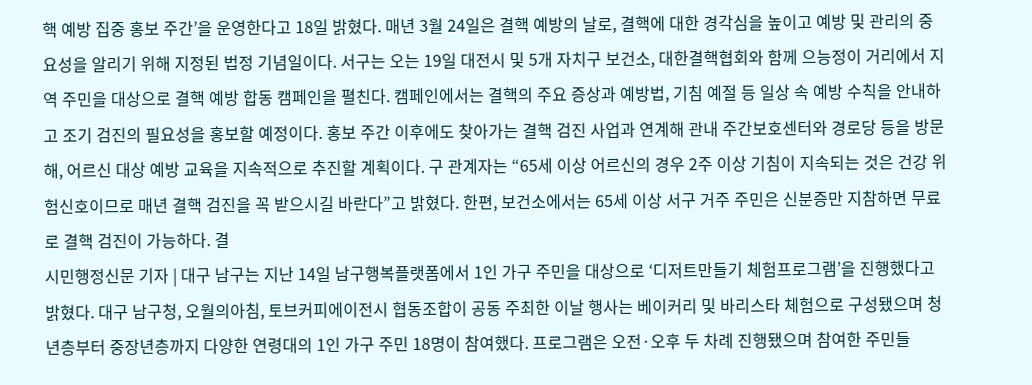핵 예방 집중 홍보 주간’을 운영한다고 18일 밝혔다. 매년 3월 24일은 결핵 예방의 날로, 결핵에 대한 경각심을 높이고 예방 및 관리의 중요성을 알리기 위해 지정된 법정 기념일이다. 서구는 오는 19일 대전시 및 5개 자치구 보건소, 대한결핵협회와 함께 으능정이 거리에서 지역 주민을 대상으로 결핵 예방 합동 캠페인을 펼친다. 캠페인에서는 결핵의 주요 증상과 예방법, 기침 예절 등 일상 속 예방 수칙을 안내하고 조기 검진의 필요성을 홍보할 예정이다. 홍보 주간 이후에도 찾아가는 결핵 검진 사업과 연계해 관내 주간보호센터와 경로당 등을 방문해, 어르신 대상 예방 교육을 지속적으로 추진할 계획이다. 구 관계자는 “65세 이상 어르신의 경우 2주 이상 기침이 지속되는 것은 건강 위험신호이므로 매년 결핵 검진을 꼭 받으시길 바란다”고 밝혔다. 한편, 보건소에서는 65세 이상 서구 거주 주민은 신분증만 지참하면 무료로 결핵 검진이 가능하다. 결
시민행정신문 기자 | 대구 남구는 지난 14일 남구행복플랫폼에서 1인 가구 주민을 대상으로 ‘디저트만들기 체험프로그램’을 진행했다고 밝혔다. 대구 남구청, 오월의아침, 토브커피에이전시 협동조합이 공동 주최한 이날 행사는 베이커리 및 바리스타 체험으로 구성됐으며 청년층부터 중장년층까지 다양한 연령대의 1인 가구 주민 18명이 참여했다. 프로그램은 오전·오후 두 차례 진행됐으며 참여한 주민들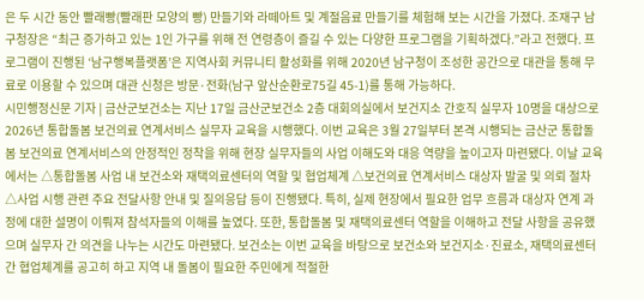은 두 시간 동안 빨래빵(빨래판 모양의 빵) 만들기와 라떼아트 및 계절음료 만들기를 체험해 보는 시간을 가졌다. 조재구 남구청장은 “최근 증가하고 있는 1인 가구를 위해 전 연령층이 즐길 수 있는 다양한 프로그램을 기획하겠다.”라고 전했다. 프로그램이 진행된 ‘남구행복플랫폼’은 지역사회 커뮤니티 활성화를 위해 2020년 남구청이 조성한 공간으로 대관을 통해 무료로 이용할 수 있으며 대관 신청은 방문·전화(남구 앞산순환로75길 45-1)를 통해 가능하다.
시민행정신문 기자 | 금산군보건소는 지난 17일 금산군보건소 2층 대회의실에서 보건지소 간호직 실무자 10명을 대상으로 2026년 통합돌봄 보건의료 연계서비스 실무자 교육을 시행했다. 이번 교육은 3월 27일부터 본격 시행되는 금산군 통합돌봄 보건의료 연계서비스의 안정적인 정착을 위해 현장 실무자들의 사업 이해도와 대응 역량을 높이고자 마련됐다. 이날 교육에서는 △통합돌봄 사업 내 보건소와 재택의료센터의 역할 및 협업체계 △보건의료 연계서비스 대상자 발굴 및 의뢰 절차 △사업 시행 관련 주요 전달사항 안내 및 질의응답 등이 진행됐다. 특히, 실제 현장에서 필요한 업무 흐름과 대상자 연계 과정에 대한 설명이 이뤄져 참석자들의 이해를 높였다. 또한, 통합돌봄 및 재택의료센터 역할을 이해하고 전달 사항을 공유했으며 실무자 간 의견을 나누는 시간도 마련됐다. 보건소는 이번 교육을 바탕으로 보건소와 보건지소·진료소, 재택의료센터 간 협업체계를 공고히 하고 지역 내 돌봄이 필요한 주민에게 적절한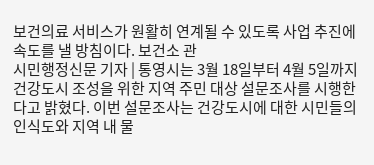보건의료 서비스가 원활히 연계될 수 있도록 사업 추진에 속도를 낼 방침이다. 보건소 관
시민행정신문 기자 | 통영시는 3월 18일부터 4월 5일까지 건강도시 조성을 위한 지역 주민 대상 설문조사를 시행한다고 밝혔다. 이번 설문조사는 건강도시에 대한 시민들의 인식도와 지역 내 물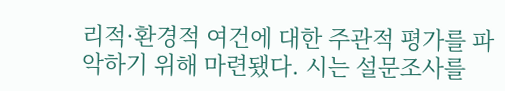리적·환경적 여건에 대한 주관적 평가를 파악하기 위해 마련됐다. 시는 설문조사를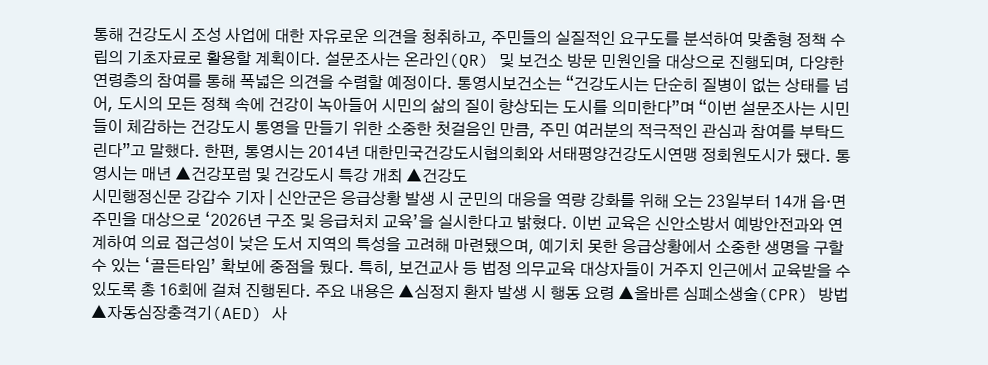통해 건강도시 조성 사업에 대한 자유로운 의견을 청취하고, 주민들의 실질적인 요구도를 분석하여 맞춤형 정책 수립의 기초자료로 활용할 계획이다. 설문조사는 온라인(QR) 및 보건소 방문 민원인을 대상으로 진행되며, 다양한 연령층의 참여를 통해 폭넓은 의견을 수렴할 예정이다. 통영시보건소는 “건강도시는 단순히 질병이 없는 상태를 넘어, 도시의 모든 정책 속에 건강이 녹아들어 시민의 삶의 질이 향상되는 도시를 의미한다”며 “이번 설문조사는 시민들이 체감하는 건강도시 통영을 만들기 위한 소중한 첫걸음인 만큼, 주민 여러분의 적극적인 관심과 참여를 부탁드린다”고 말했다. 한편, 통영시는 2014년 대한민국건강도시협의회와 서태평양건강도시연맹 정회원도시가 됐다. 통영시는 매년 ▲건강포럼 및 건강도시 특강 개최 ▲건강도
시민행정신문 강갑수 기자 | 신안군은 응급상황 발생 시 군민의 대응을 역량 강화를 위해 오는 23일부터 14개 읍·면 주민을 대상으로 ‘2026년 구조 및 응급처치 교육’을 실시한다고 밝혔다. 이번 교육은 신안소방서 예방안전과와 연계하여 의료 접근성이 낮은 도서 지역의 특성을 고려해 마련됐으며, 예기치 못한 응급상황에서 소중한 생명을 구할 수 있는 ‘골든타임’ 확보에 중점을 뒀다. 특히, 보건교사 등 법정 의무교육 대상자들이 거주지 인근에서 교육받을 수 있도록 총 16회에 걸쳐 진행된다. 주요 내용은 ▲심정지 환자 발생 시 행동 요령 ▲올바른 심폐소생술(CPR) 방법 ▲자동심장충격기(AED) 사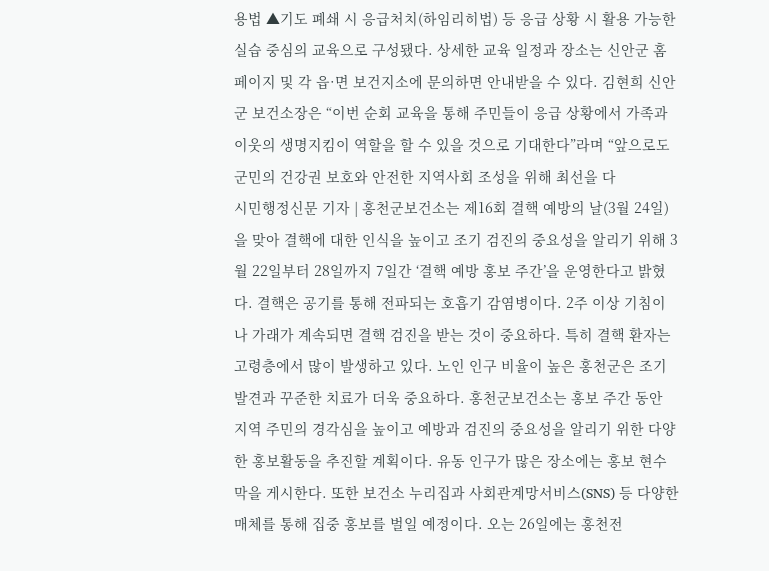용법 ▲기도 폐쇄 시 응급처치(하임리히법) 등 응급 상황 시 활용 가능한 실습 중심의 교육으로 구성됐다. 상세한 교육 일정과 장소는 신안군 홈페이지 및 각 읍·면 보건지소에 문의하면 안내받을 수 있다. 김현희 신안군 보건소장은 “이번 순회 교육을 통해 주민들이 응급 상황에서 가족과 이웃의 생명지킴이 역할을 할 수 있을 것으로 기대한다”라며 “앞으로도 군민의 건강권 보호와 안전한 지역사회 조성을 위해 최선을 다
시민행정신문 기자 | 홍천군보건소는 제16회 결핵 예방의 날(3월 24일)을 맞아 결핵에 대한 인식을 높이고 조기 검진의 중요성을 알리기 위해 3월 22일부터 28일까지 7일간 ‘결핵 예방 홍보 주간’을 운영한다고 밝혔다. 결핵은 공기를 통해 전파되는 호흡기 감염병이다. 2주 이상 기침이나 가래가 계속되면 결핵 검진을 받는 것이 중요하다. 특히 결핵 환자는 고령층에서 많이 발생하고 있다. 노인 인구 비율이 높은 홍천군은 조기 발견과 꾸준한 치료가 더욱 중요하다. 홍천군보건소는 홍보 주간 동안 지역 주민의 경각심을 높이고 예방과 검진의 중요성을 알리기 위한 다양한 홍보활동을 추진할 계획이다. 유동 인구가 많은 장소에는 홍보 현수막을 게시한다. 또한 보건소 누리집과 사회관계망서비스(SNS) 등 다양한 매체를 통해 집중 홍보를 벌일 예정이다. 오는 26일에는 홍천전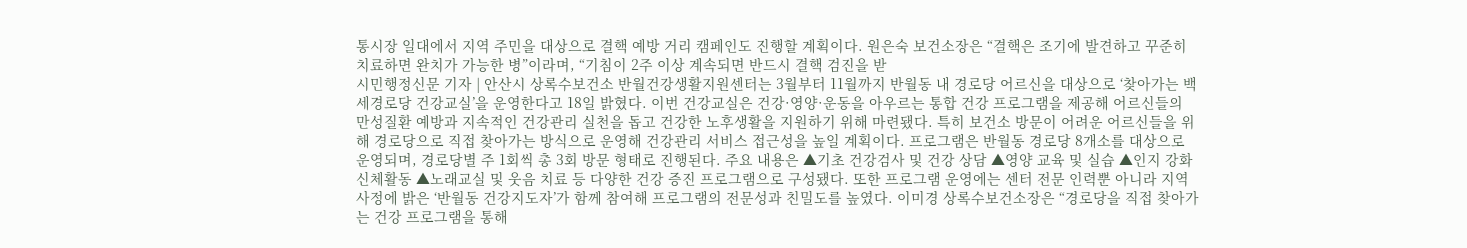통시장 일대에서 지역 주민을 대상으로 결핵 예방 거리 캠페인도 진행할 계획이다. 원은숙 보건소장은 “결핵은 조기에 발견하고 꾸준히 치료하면 완치가 가능한 병”이라며, “기침이 2주 이상 계속되면 반드시 결핵 검진을 받
시민행정신문 기자 | 안산시 상록수보건소 반월건강생활지원센터는 3월부터 11월까지 반월동 내 경로당 어르신을 대상으로 ‘찾아가는 백세경로당 건강교실’을 운영한다고 18일 밝혔다. 이번 건강교실은 건강·영양·운동을 아우르는 통합 건강 프로그램을 제공해 어르신들의 만성질환 예방과 지속적인 건강관리 실천을 돕고 건강한 노후생활을 지원하기 위해 마련됐다. 특히 보건소 방문이 어려운 어르신들을 위해 경로당으로 직접 찾아가는 방식으로 운영해 건강관리 서비스 접근성을 높일 계획이다. 프로그램은 반월동 경로당 8개소를 대상으로 운영되며, 경로당별 주 1회씩 총 3회 방문 형태로 진행된다. 주요 내용은 ▲기초 건강검사 및 건강 상담 ▲영양 교육 및 실습 ▲인지 강화 신체활동 ▲노래교실 및 웃음 치료 등 다양한 건강 증진 프로그램으로 구성됐다. 또한 프로그램 운영에는 센터 전문 인력뿐 아니라 지역 사정에 밝은 ‘반월동 건강지도자’가 함께 참여해 프로그램의 전문성과 친밀도를 높였다. 이미경 상록수보건소장은 “경로당을 직접 찾아가는 건강 프로그램을 통해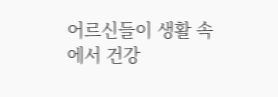어르신들이 생활 속에서 건강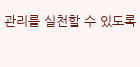관리를 실천할 수 있도록